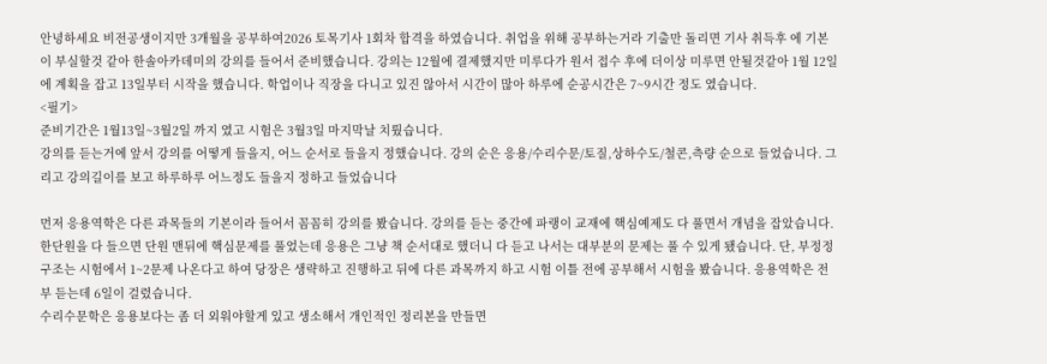안녕하세요 비전공생이지만 3개월을 공부하여2026 토목기사 1회차 합격을 하였습니다. 취업을 위해 공부하는거라 기출만 돌리면 기사 취득후 에 기본이 부실할것 같아 한솔아카데미의 강의를 들어서 준비했습니다. 강의는 12월에 결제했지만 미루다가 원서 접수 후에 더이상 미루면 안될것같아 1월 12일에 계획을 잡고 13일부터 시작을 했습니다. 학업이나 직장을 다니고 있진 않아서 시간이 많아 하루에 순공시간은 7~9시간 정도 였습니다.
<필기>
준비기간은 1월13일~3월2일 까지 였고 시험은 3월3일 마지막날 치뤘습니다.
강의를 듣는거에 앞서 강의를 어떻게 들을지, 어느 순서로 들을지 정했습니다. 강의 순은 응용/수리수문/토질,상하수도/철콘,측량 순으로 들었습니다. 그리고 강의길이를 보고 하루하루 어느정도 들을지 정하고 들었습니다

먼저 응용역학은 다른 과목들의 기본이라 들어서 꼼꼼히 강의를 봤습니다. 강의를 듣는 중간에 파랭이 교재에 핵심예제도 다 풀면서 개념을 잡았습니다. 한단원을 다 들으면 단원 맨뒤에 핵심문제를 풀었는데 응용은 그냥 책 순서대로 했더니 다 듣고 나서는 대부분의 문제는 풀 수 있게 됐습니다. 단, 부정정구조는 시험에서 1~2문제 나온다고 하여 당장은 생략하고 진행하고 뒤에 다른 과목까지 하고 시험 이틀 전에 공부해서 시험을 봤습니다. 응용역학은 전부 듣는데 6일이 걸렸습니다.
수리수문학은 응용보다는 좀 더 외워야할게 있고 생소해서 개인적인 정리본을 만들면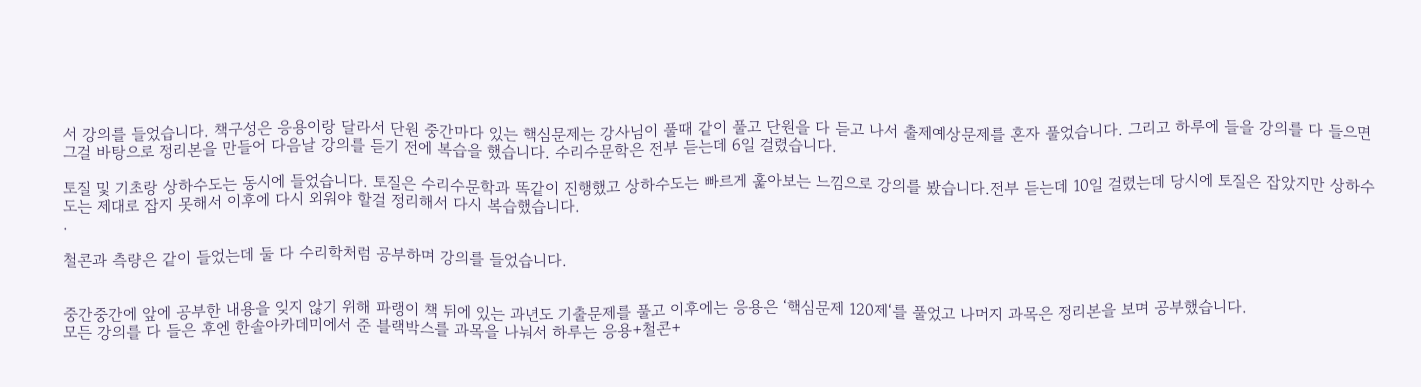서 강의를 들었습니다. 책구성은 응용이랑 달라서 단원 중간마다 있는 핵심문제는 강사님이 풀때 같이 풀고 단원을 다 듣고 나서 출제예상문제를 혼자 풀었습니다. 그리고 하루에 들을 강의를 다 들으면 그걸 바탕으로 정리본을 만들어 다음날 강의를 듣기 전에 복습을 했습니다. 수리수문학은 전부 듣는데 6일 걸렸습니다.

토질 및 기초랑 상하수도는 동시에 들었습니다. 토질은 수리수문학과 똑같이 진행했고 상하수도는 빠르게 훑아보는 느낌으로 강의를 봤습니다.전부 듣는데 10일 걸렸는데 당시에 토질은 잡았지만 상하수도는 제대로 잡지 못해서 이후에 다시 외워야 할걸 정리해서 다시 복습했습니다.
.

철콘과 측량은 같이 들었는데 둘 다 수리학처럼 공부하며 강의를 들었습니다.


중간중간에 앞에 공부한 내용을 잊지 않기 위해 파랭이 책 뒤에 있는 과년도 기출문제를 풀고 이후에는 응용은 ‘핵심문제 120제‘를 풀었고 나머지 과목은 정리본을 보며 공부했습니다.
모든 강의를 다 들은 후엔 한솔아카데미에서 준 블랙박스를 과목을 나눠서 하루는 응용+철콘+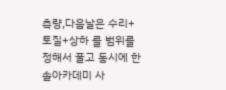측량,다음날은 수리+토질+상하 를 범위를 정해서 풀고 동시에 한솔아카데미 사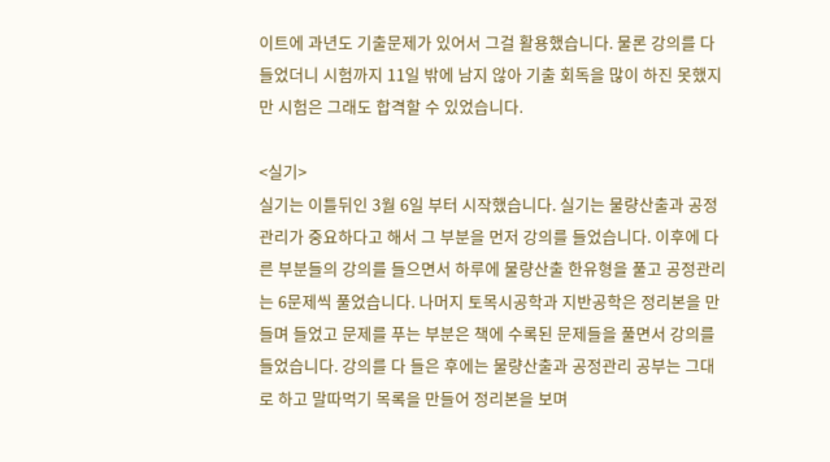이트에 과년도 기출문제가 있어서 그걸 활용했습니다. 물론 강의를 다 들었더니 시험까지 11일 밖에 남지 않아 기출 회독을 많이 하진 못했지만 시험은 그래도 합격할 수 있었습니다.

<실기>
실기는 이틀뒤인 3월 6일 부터 시작했습니다. 실기는 물량산출과 공정관리가 중요하다고 해서 그 부분을 먼저 강의를 들었습니다. 이후에 다른 부분들의 강의를 들으면서 하루에 물량산출 한유형을 풀고 공정관리는 6문제씩 풀었습니다. 나머지 토목시공학과 지반공학은 정리본을 만들며 들었고 문제를 푸는 부분은 책에 수록된 문제들을 풀면서 강의를 들었습니다. 강의를 다 들은 후에는 물량산출과 공정관리 공부는 그대로 하고 말따먹기 목록을 만들어 정리본을 보며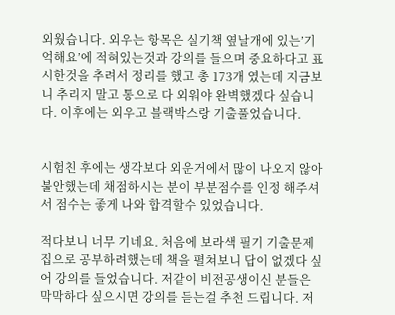외웠습니다. 외우는 항목은 실기책 옆날개에 있는’기억해요’에 적혀있는것과 강의를 들으며 중요하다고 표시한것을 추려서 정리를 했고 총 173개 였는데 지금보니 추리지 말고 통으로 다 외워야 완벽했겠다 싶습니다. 이후에는 외우고 블랙박스랑 기출풀었습니다.


시험친 후에는 생각보다 외운거에서 많이 나오지 않아 불안했는데 채점하시는 분이 부분점수를 인정 해주셔서 점수는 좋게 나와 합격할수 있었습니다.

적다보니 너무 기네요. 처음에 보라색 필기 기출문제집으로 공부하려했는데 책을 펼쳐보니 답이 없겠다 싶어 강의를 들었습니다. 저같이 비전공생이신 분들은 막막하다 싶으시면 강의를 듣는걸 추천 드립니다. 저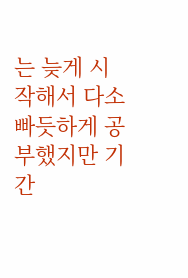는 늦게 시작해서 다소 빠듯하게 공부했지만 기간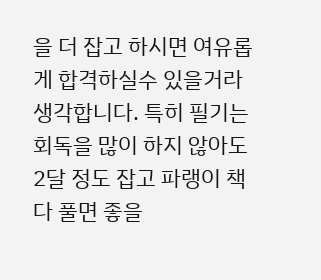을 더 잡고 하시면 여유롭게 합격하실수 있을거라 생각합니다. 특히 필기는 회독을 많이 하지 않아도 2달 정도 잡고 파랭이 책 다 풀면 좋을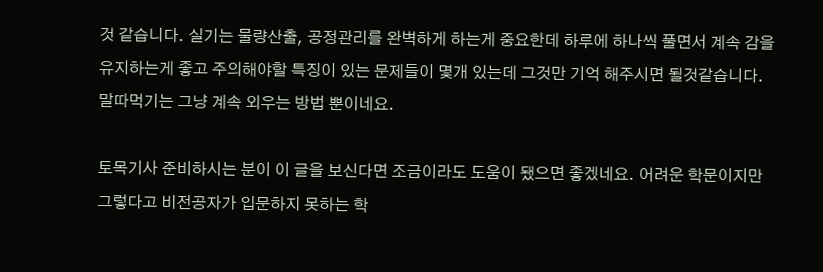것 같습니다. 실기는 물량산출, 공정관리를 완벽하게 하는게 중요한데 하루에 하나씩 풀면서 계속 감을 유지하는게 좋고 주의해야할 특징이 있는 문제들이 몇개 있는데 그것만 기억 해주시면 될것같습니다. 말따먹기는 그냥 계속 외우는 방법 뿐이네요.

토목기사 준비하시는 분이 이 글을 보신다면 조금이라도 도움이 됐으면 좋겠네요. 어려운 학문이지만 그렇다고 비전공자가 입문하지 못하는 학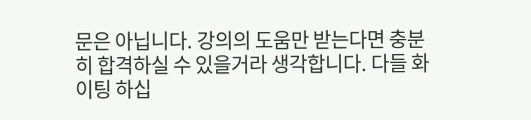문은 아닙니다. 강의의 도움만 받는다면 충분히 합격하실 수 있을거라 생각합니다. 다들 화이팅 하십